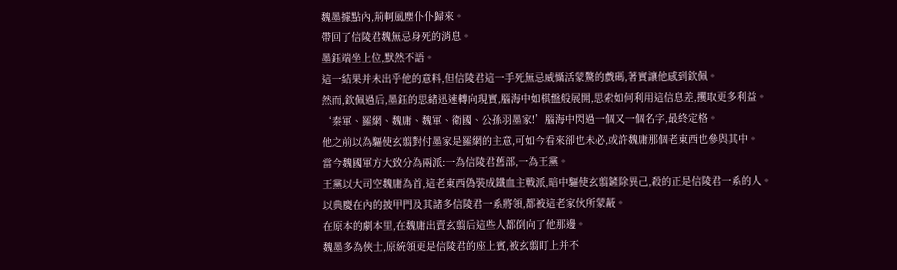魏墨據點內,荊軻風塵仆仆歸來。
帶回了信陵君魏無忌身死的消息。
墨鈺端坐上位,默然不語。
這一結果并未出乎他的意料,但信陵君這一手死無忌威懾活蒙驁的戲碼,著實讓他感到欽佩。
然而,欽佩過后,墨鈺的思緒迅速轉向現實,腦海中如棋盤般展開,思索如何利用這信息差,攫取更多利益。
‘秦軍、羅網、魏庸、魏軍、衛國、公孫羽墨家!’腦海中閃過一個又一個名字,最終定格。
他之前以為驅使玄翦對付墨家是羅網的主意,可如今看來卻也未必,或許魏庸那個老東西也參與其中。
當今魏國軍方大致分為兩派:一為信陵君舊部,一為王黨。
王黨以大司空魏庸為首,這老東西偽裝成鐵血主戰派,暗中驅使玄翦鏟除異己,殺的正是信陵君一系的人。
以典慶在內的披甲門及其諸多信陵君一系將領,都被這老家伙所蒙蔽。
在原本的劇本里,在魏庸出賣玄翦后這些人都倒向了他那邊。
魏墨多為俠士,原統領更是信陵君的座上賓,被玄翦盯上并不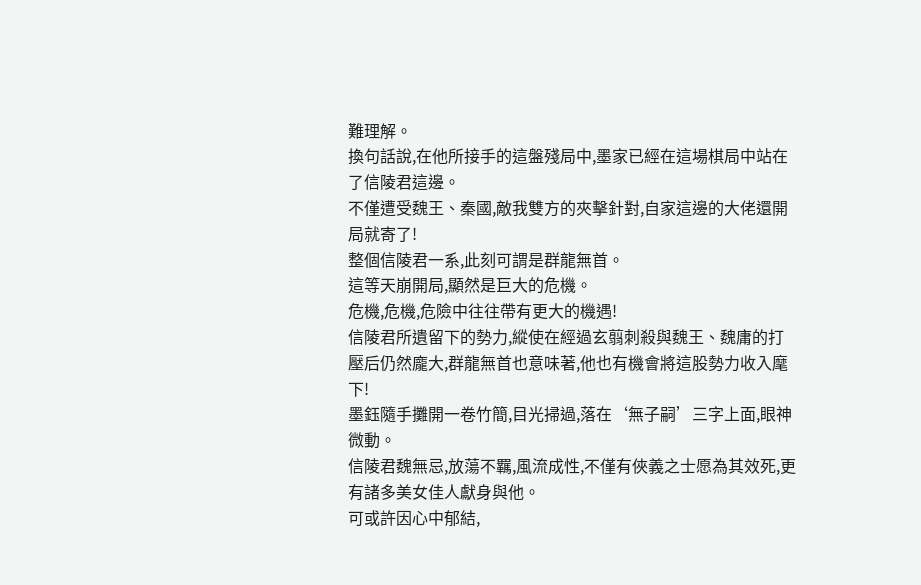難理解。
換句話說,在他所接手的這盤殘局中,墨家已經在這場棋局中站在了信陵君這邊。
不僅遭受魏王、秦國,敵我雙方的夾擊針對,自家這邊的大佬還開局就寄了!
整個信陵君一系,此刻可謂是群龍無首。
這等天崩開局,顯然是巨大的危機。
危機,危機,危險中往往帶有更大的機遇!
信陵君所遺留下的勢力,縱使在經過玄翦刺殺與魏王、魏庸的打壓后仍然龐大,群龍無首也意味著,他也有機會將這股勢力收入麾下!
墨鈺隨手攤開一卷竹簡,目光掃過,落在‘無子嗣’三字上面,眼神微動。
信陵君魏無忌,放蕩不羈,風流成性,不僅有俠義之士愿為其效死,更有諸多美女佳人獻身與他。
可或許因心中郁結,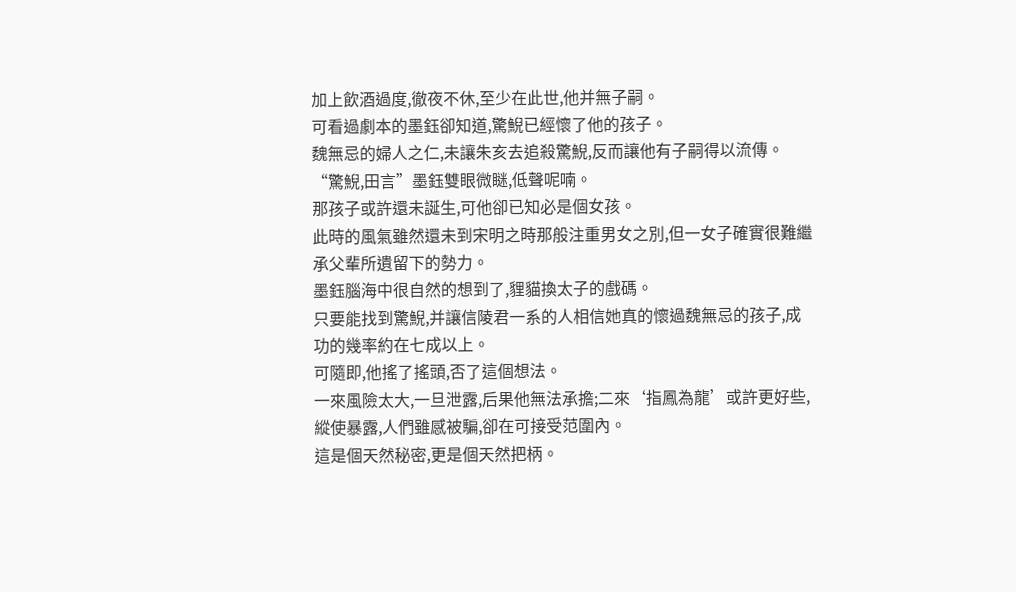加上飲酒過度,徹夜不休,至少在此世,他并無子嗣。
可看過劇本的墨鈺卻知道,驚鯢已經懷了他的孩子。
魏無忌的婦人之仁,未讓朱亥去追殺驚鯢,反而讓他有子嗣得以流傳。
“驚鯢,田言”墨鈺雙眼微瞇,低聲呢喃。
那孩子或許還未誕生,可他卻已知必是個女孩。
此時的風氣雖然還未到宋明之時那般注重男女之別,但一女子確實很難繼承父輩所遺留下的勢力。
墨鈺腦海中很自然的想到了,貍貓換太子的戲碼。
只要能找到驚鯢,并讓信陵君一系的人相信她真的懷過魏無忌的孩子,成功的幾率約在七成以上。
可隨即,他搖了搖頭,否了這個想法。
一來風險太大,一旦泄露,后果他無法承擔;二來‘指鳳為龍’或許更好些,縱使暴露,人們雖感被騙,卻在可接受范圍內。
這是個天然秘密,更是個天然把柄。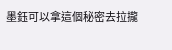墨鈺可以拿這個秘密去拉攏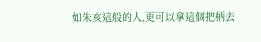如朱亥這般的人,更可以拿這個把柄去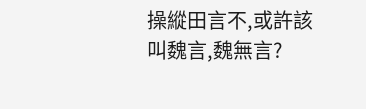操縱田言不,或許該叫魏言,魏無言?